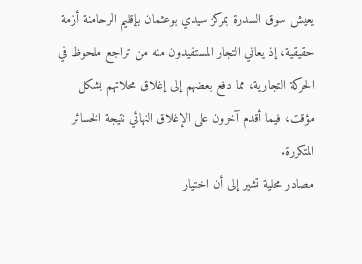يعيش سوق السدرة بمركز سيدي بوعثمان بإقليم الرحامنة أزمة حقيقية، إذ يعاني التجار المستفيدون منه من تراجع ملحوظ في الحركة التجارية، مما دفع بعضهم إلى إغلاق محلاتهم بشكل مؤقت، فيما أقدم آخرون على الإغلاق النهائي نتيجة الخسائر المتكررة.
مصادر محلية تشير إلى أن اختيار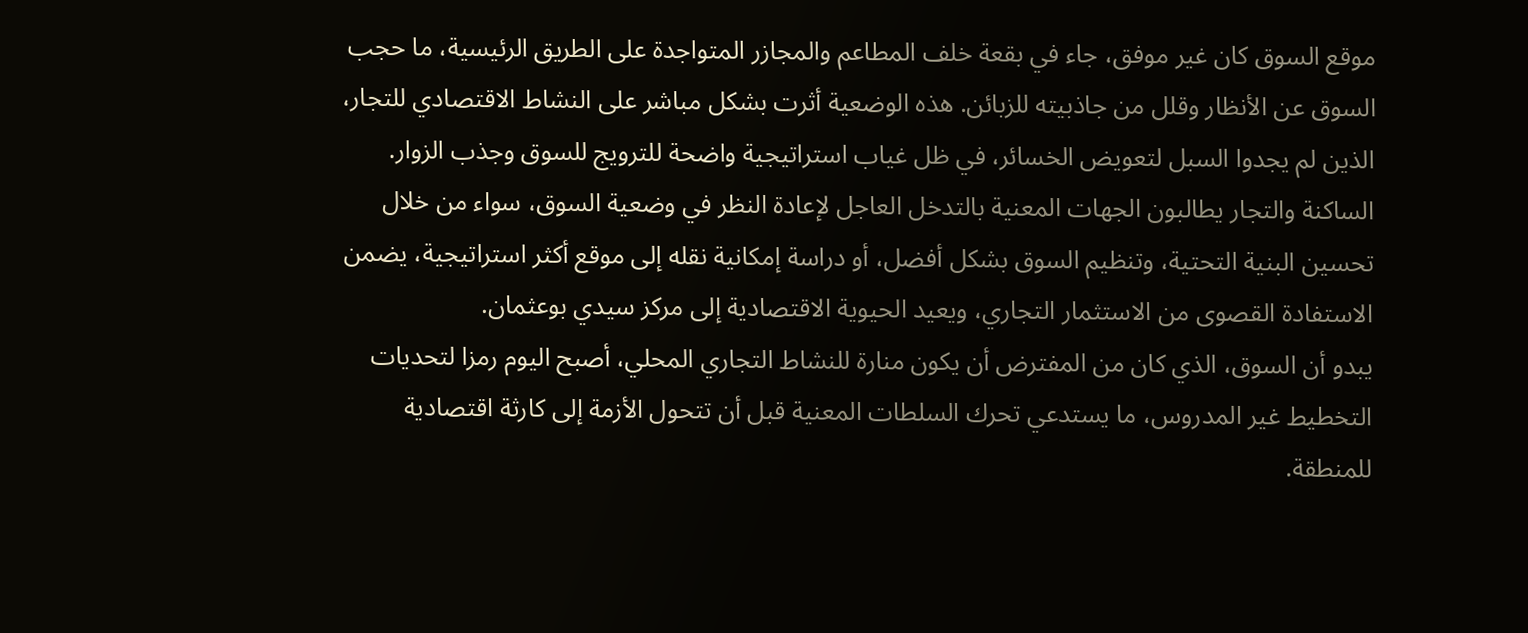موقع السوق كان غير موفق، جاء في بقعة خلف المطاعم والمجازر المتواجدة على الطريق الرئيسية، ما حجب السوق عن الأنظار وقلل من جاذبيته للزبائن. هذه الوضعية أثرت بشكل مباشر على النشاط الاقتصادي للتجار، الذين لم يجدوا السبل لتعويض الخسائر، في ظل غياب استراتيجية واضحة للترويج للسوق وجذب الزوار.
الساكنة والتجار يطالبون الجهات المعنية بالتدخل العاجل لإعادة النظر في وضعية السوق، سواء من خلال تحسين البنية التحتية، وتنظيم السوق بشكل أفضل، أو دراسة إمكانية نقله إلى موقع أكثر استراتيجية، يضمن الاستفادة القصوى من الاستثمار التجاري، ويعيد الحيوية الاقتصادية إلى مركز سيدي بوعثمان.
يبدو أن السوق، الذي كان من المفترض أن يكون منارة للنشاط التجاري المحلي، أصبح اليوم رمزا لتحديات التخطيط غير المدروس، ما يستدعي تحرك السلطات المعنية قبل أن تتحول الأزمة إلى كارثة اقتصادية للمنطقة.